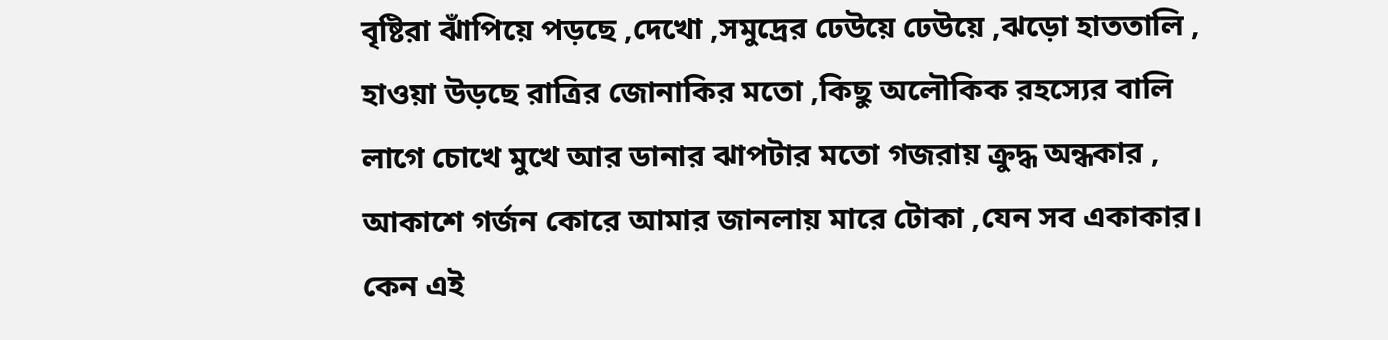বৃষ্টিরা ঝাঁপিয়ে পড়ছে ,দেখো ,সমুদ্রের ঢেউয়ে ঢেউয়ে ,ঝড়ো হাততালি ,
হাওয়া উড়ছে রাত্রির জোনাকির মতো ,কিছু অলৌকিক রহস্যের বালি
লাগে চোখে মুখে আর ডানার ঝাপটার মতো গজরায় ক্রুদ্ধ অন্ধকার ,
আকাশে গর্জন কোরে আমার জানলায় মারে টোকা ,যেন সব একাকার।
কেন এই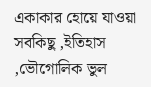একাকার হোয়ে যাওয়া সবকিছু ,ইতিহাস ,ভৌগোলিক ভুল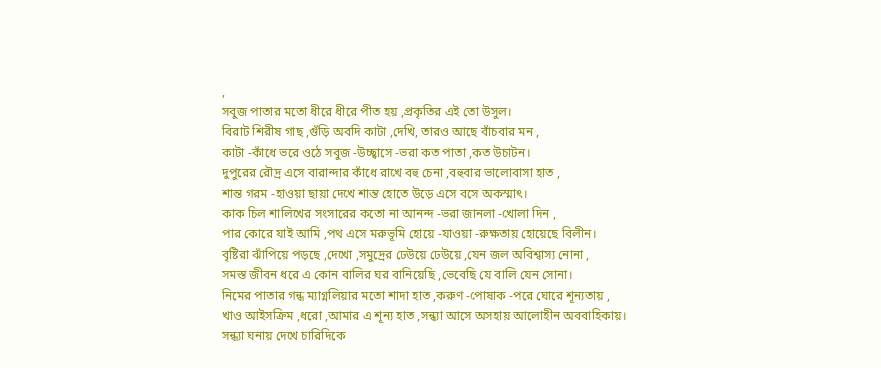,
সবুজ পাতার মতো ধীরে ধীরে পীত হয় ,প্রকৃতির এই তো উসুল।
বিরাট শিরীষ গাছ ,গুঁড়ি অবদি কাটা ,দেখি, তারও আছে বাঁচবার মন ,
কাটা -কাঁধে ভরে ওঠে সবুজ -উচ্ছ্বাসে -ভরা কত পাতা ,কত উচাটন।
দুপুরের রৌদ্র এসে বারান্দার কাঁধে রাখে বহু চেনা ,বহুবার ভালোবাসা হাত ,
শান্ত গরম -হাওয়া ছায়া দেখে শান্ত হোতে উড়ে এসে বসে অকস্মাৎ।
কাক চিল শালিখের সংসারের কতো না আনন্দ -ভরা জানলা -খোলা দিন ,
পার কোরে যাই আমি ,পথ এসে মরুভূমি হোয়ে -যাওয়া -রুক্ষতায় হোয়েছে বিলীন।
বৃষ্টিরা ঝাঁপিয়ে পড়ছে ,দেখো ,সমুদ্রের ঢেউয়ে ঢেউয়ে ,যেন জল অবিশ্বাস্য নোনা ,
সমস্ত জীবন ধরে এ কোন বালির ঘর বানিয়েছি ,ভেবেছি যে বালি যেন সোনা।
নিমের পাতার গন্ধ ম্যাগ্নলিয়ার মতো শাদা হাত ,করুণ -পোষাক -পরে ঘোরে শূন্যতায় ,
খাও আইসক্রিম ,ধরো ,আমার এ শূন্য হাত ,সন্ধ্যা আসে অসহায় আলোহীন অববাহিকায়।
সন্ধ্যা ঘনায় দেখে চারিদিকে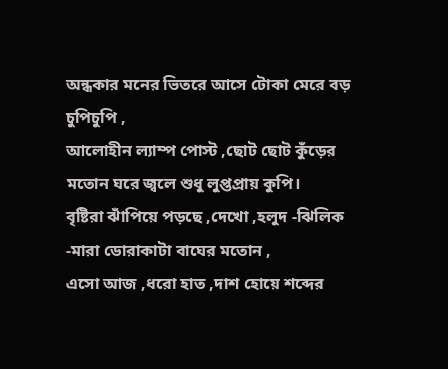অন্ধকার মনের ভিতরে আসে টোকা মেরে বড় চুপিচুপি ,
আলোহীন ল্যাম্প পোস্ট ,ছোট ছোট কুঁড়ের মতোন ঘরে জ্বলে শুধু লুপ্তপ্রায় কুপি।
বৃষ্টিরা ঝাঁপিয়ে পড়ছে ,দেখো ,হলুদ -ঝিলিক -মারা ডোরাকাটা বাঘের মতোন ,
এসো আজ ,ধরো হাত ,দাশ হোয়ে শব্দের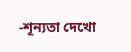-শূন্যতা দেখো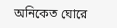অনিকেত ঘোরে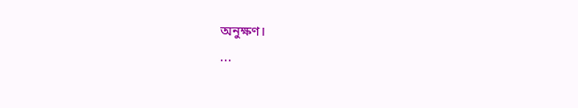অনুক্ষণ।
...